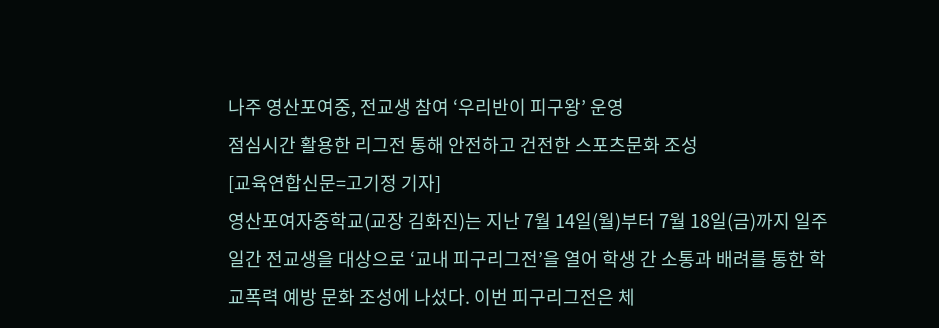나주 영산포여중, 전교생 참여 ‘우리반이 피구왕’ 운영
점심시간 활용한 리그전 통해 안전하고 건전한 스포츠문화 조성
[교육연합신문=고기정 기자]
영산포여자중학교(교장 김화진)는 지난 7월 14일(월)부터 7월 18일(금)까지 일주일간 전교생을 대상으로 ‘교내 피구리그전’을 열어 학생 간 소통과 배려를 통한 학교폭력 예방 문화 조성에 나섰다. 이번 피구리그전은 체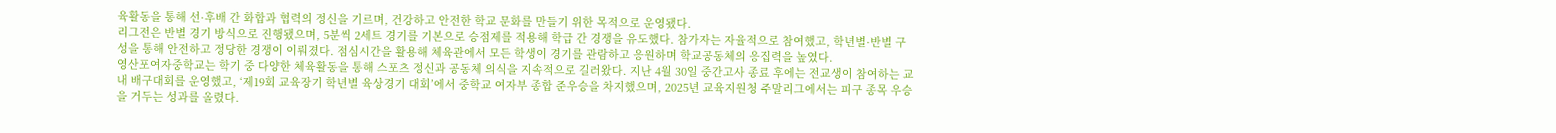육활동을 통해 선·후배 간 화합과 협력의 정신을 기르며, 건강하고 안전한 학교 문화를 만들기 위한 목적으로 운영됐다.
리그전은 반별 경기 방식으로 진행됐으며, 5분씩 2세트 경기를 기본으로 승점제를 적용해 학급 간 경쟁을 유도했다. 참가자는 자율적으로 참여했고, 학년별·반별 구성을 통해 안전하고 정당한 경쟁이 이뤄졌다. 점심시간을 활용해 체육관에서 모든 학생이 경기를 관람하고 응원하며 학교공동체의 응집력을 높였다.
영산포여자중학교는 학기 중 다양한 체육활동을 통해 스포츠 정신과 공동체 의식을 지속적으로 길러왔다. 지난 4월 30일 중간고사 종료 후에는 전교생이 참여하는 교내 배구대회를 운영했고, ‘제19회 교육장기 학년별 육상경기 대회’에서 중학교 여자부 종합 준우승을 차지했으며, 2025년 교육지원청 주말리그에서는 피구 종목 우승을 거두는 성과를 올렸다.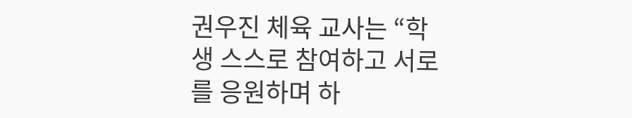권우진 체육 교사는 “학생 스스로 참여하고 서로를 응원하며 하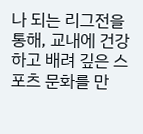나 되는 리그전을 통해, 교내에 건강하고 배려 깊은 스포츠 문화를 만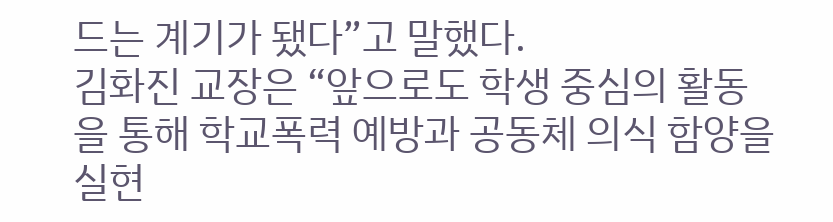드는 계기가 됐다”고 말했다.
김화진 교장은 “앞으로도 학생 중심의 활동을 통해 학교폭력 예방과 공동체 의식 함양을 실현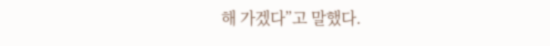해 가겠다”고 말했다.